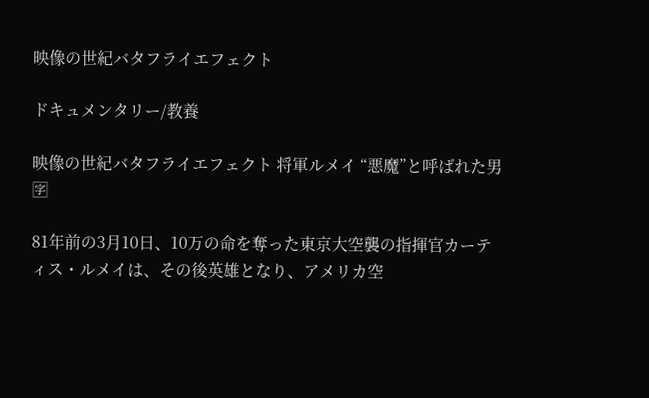映像の世紀バタフライエフェクト

ドキュメンタリー/教養

映像の世紀バタフライエフェクト 将軍ルメイ “悪魔”と呼ばれた男🈑

81年前の3月10日、10万の命を奪った東京大空襲の指揮官カーティス・ルメイは、その後英雄となり、アメリカ空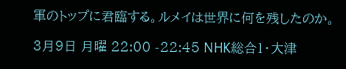軍のトップに君臨する。ルメイは世界に何を残したのか。

3月9日 月曜 22:00 -22:45 NHK総合1・大津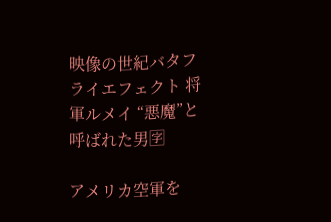映像の世紀バタフライエフェクト 将軍ルメイ “悪魔”と呼ばれた男🈑

アメリカ空軍を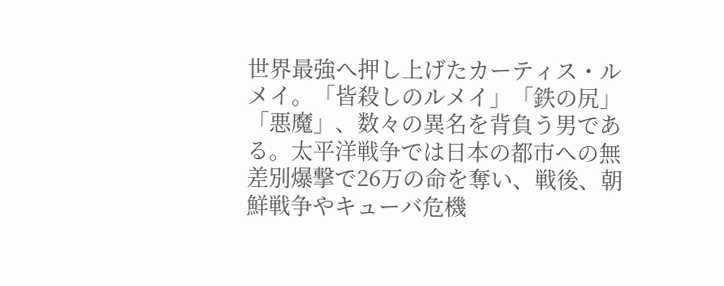世界最強へ押し上げたカーティス・ルメイ。「皆殺しのルメイ」「鉄の尻」「悪魔」、数々の異名を背負う男である。太平洋戦争では日本の都市への無差別爆撃で26万の命を奪い、戦後、朝鮮戦争やキューバ危機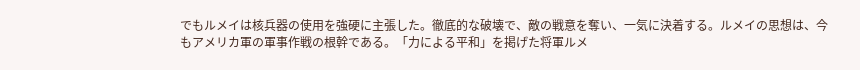でもルメイは核兵器の使用を強硬に主張した。徹底的な破壊で、敵の戦意を奪い、一気に決着する。ルメイの思想は、今もアメリカ軍の軍事作戦の根幹である。「力による平和」を掲げた将軍ルメ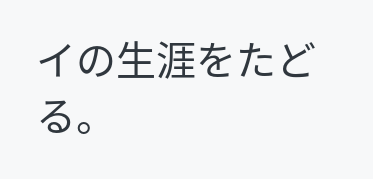イの生涯をたどる。